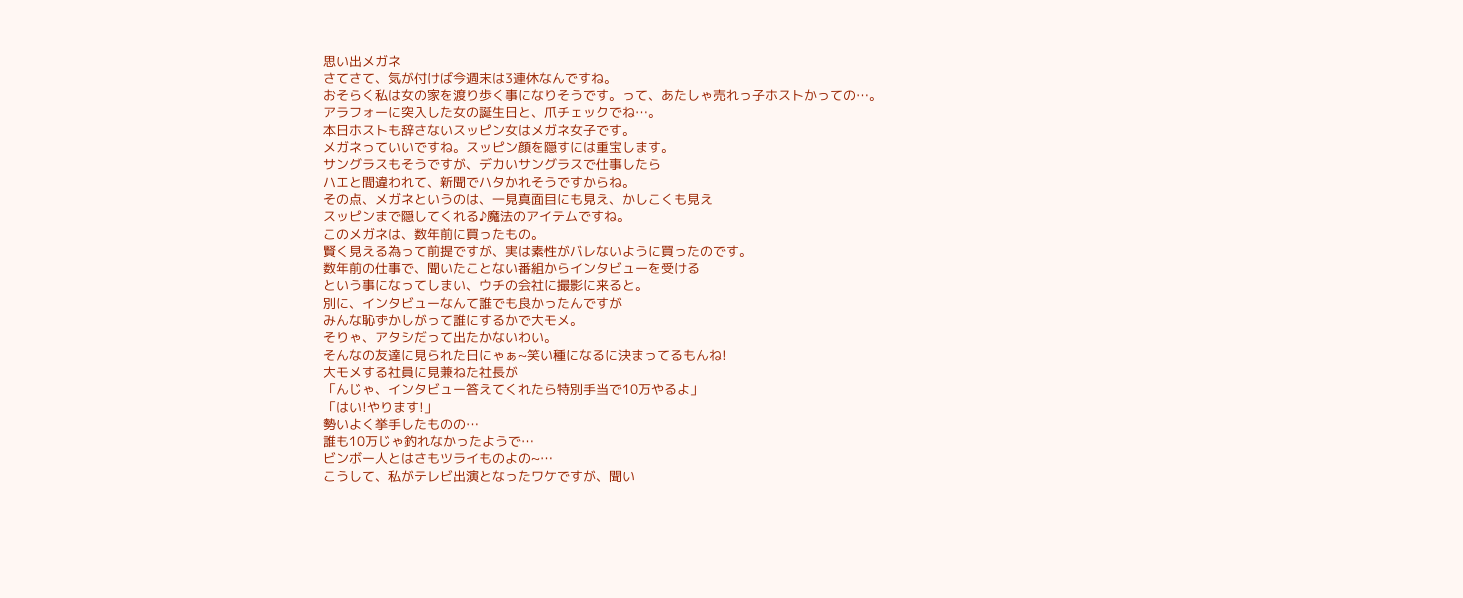思い出メガネ
さてさて、気が付けば今週末は3連休なんですね。
おそらく私は女の家を渡り歩く事になりそうです。って、あたしゃ売れっ子ホストかっての…。
アラフォーに突入した女の誕生日と、爪チェックでね…。
本日ホストも辞さないスッピン女はメガネ女子です。
メガネっていいですね。スッピン顔を隠すには重宝します。
サングラスもそうですが、デカいサングラスで仕事したら
ハエと間違われて、新聞でハタかれそうですからね。
その点、メガネというのは、一見真面目にも見え、かしこくも見え
スッピンまで隠してくれる♪魔法のアイテムですね。
このメガネは、数年前に買ったもの。
賢く見える為って前提ですが、実は素性がバレないように買ったのです。
数年前の仕事で、聞いたことない番組からインタビューを受ける
という事になってしまい、ウチの会社に撮影に来ると。
別に、インタビューなんて誰でも良かったんですが
みんな恥ずかしがって誰にするかで大モメ。
そりゃ、アタシだって出たかないわい。
そんなの友達に見られた日にゃぁ~笑い種になるに決まってるもんね!
大モメする社員に見兼ねた社長が
「んじゃ、インタビュー答えてくれたら特別手当で10万やるよ」
「はい!やります!」
勢いよく挙手したものの…
誰も10万じゃ釣れなかったようで…
ビンボー人とはさもツライものよの~…
こうして、私がテレビ出演となったワケですが、聞い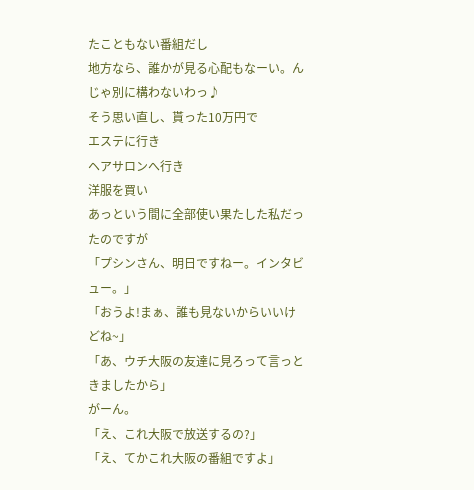たこともない番組だし
地方なら、誰かが見る心配もなーい。んじゃ別に構わないわっ♪
そう思い直し、貰った10万円で
エステに行き
ヘアサロンへ行き
洋服を買い
あっという間に全部使い果たした私だったのですが
「プシンさん、明日ですねー。インタビュー。」
「おうよ!まぁ、誰も見ないからいいけどね~」
「あ、ウチ大阪の友達に見ろって言っときましたから」
がーん。
「え、これ大阪で放送するの?」
「え、てかこれ大阪の番組ですよ」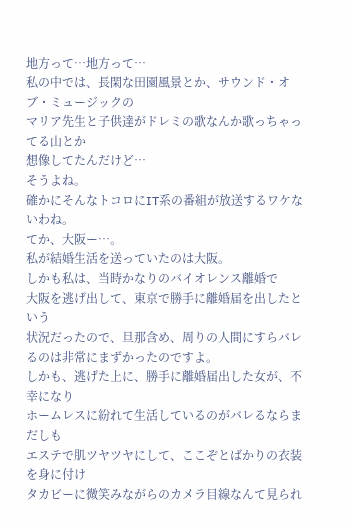地方って…地方って…
私の中では、長閑な田園風景とか、サウンド・オブ・ミュージックの
マリア先生と子供達がドレミの歌なんか歌っちゃってる山とか
想像してたんだけど…
そうよね。
確かにそんなトコロにIT系の番組が放送するワケないわね。
てか、大阪ー…。
私が結婚生活を送っていたのは大阪。
しかも私は、当時かなりのバイオレンス離婚で
大阪を逃げ出して、東京で勝手に離婚届を出したという
状況だったので、旦那含め、周りの人間にすらバレるのは非常にまずかったのですよ。
しかも、逃げた上に、勝手に離婚届出した女が、不幸になり
ホームレスに紛れて生活しているのがバレるならまだしも
エステで肌ツヤツヤにして、ここぞとばかりの衣装を身に付け
タカビーに微笑みながらのカメラ目線なんて見られ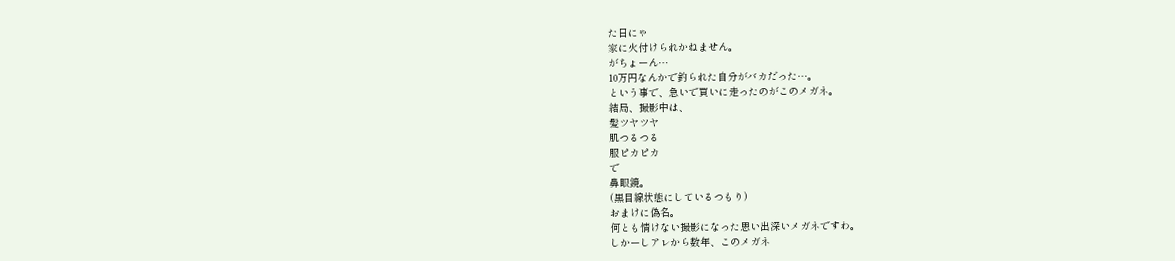た日にゃ
家に火付けられかねません。
がちょーん…
10万円なんかで釣られた自分がバカだった…。
という事で、急いで買いに走ったのがこのメガネ。
結局、撮影中は、
髪ツヤツヤ
肌つるつる
服ピカピカ
で
鼻眼鏡。
(黒目線状態にしているつもり)
おまけに偽名。
何とも情けない撮影になった思い出深いメガネですわ。
しかーしアレから数年、このメガネ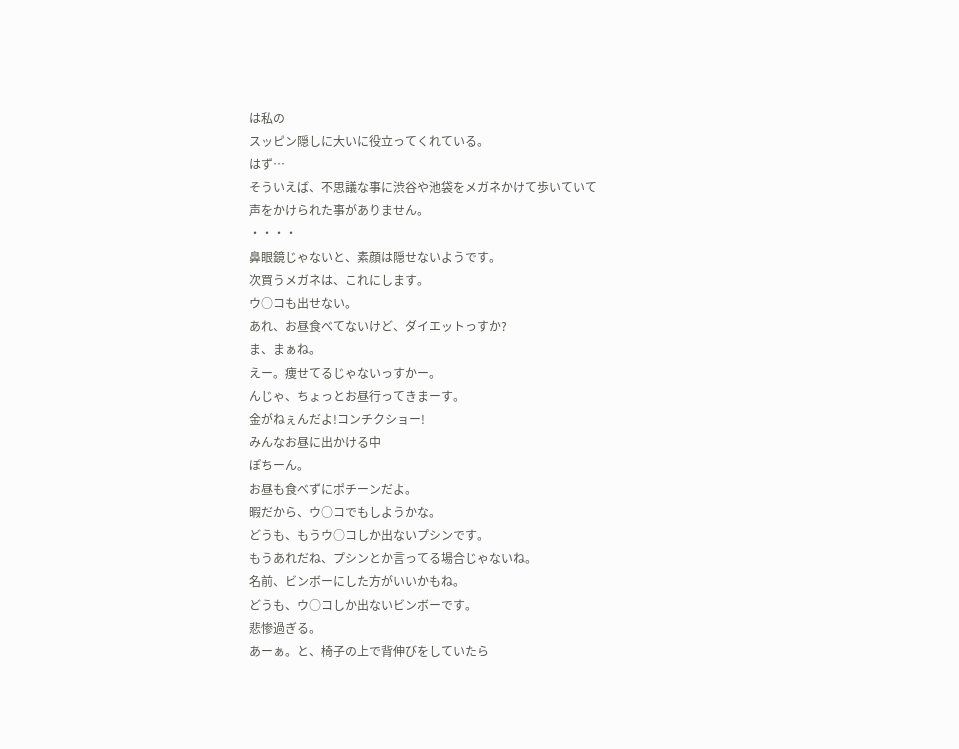は私の
スッピン隠しに大いに役立ってくれている。
はず…
そういえば、不思議な事に渋谷や池袋をメガネかけて歩いていて
声をかけられた事がありません。
・・・・
鼻眼鏡じゃないと、素顔は隠せないようです。
次買うメガネは、これにします。
ウ○コも出せない。
あれ、お昼食べてないけど、ダイエットっすか?
ま、まぁね。
えー。痩せてるじゃないっすかー。
んじゃ、ちょっとお昼行ってきまーす。
金がねぇんだよ!コンチクショー!
みんなお昼に出かける中
ぽちーん。
お昼も食べずにポチーンだよ。
暇だから、ウ○コでもしようかな。
どうも、もうウ○コしか出ないプシンです。
もうあれだね、プシンとか言ってる場合じゃないね。
名前、ビンボーにした方がいいかもね。
どうも、ウ○コしか出ないビンボーです。
悲惨過ぎる。
あーぁ。と、椅子の上で背伸びをしていたら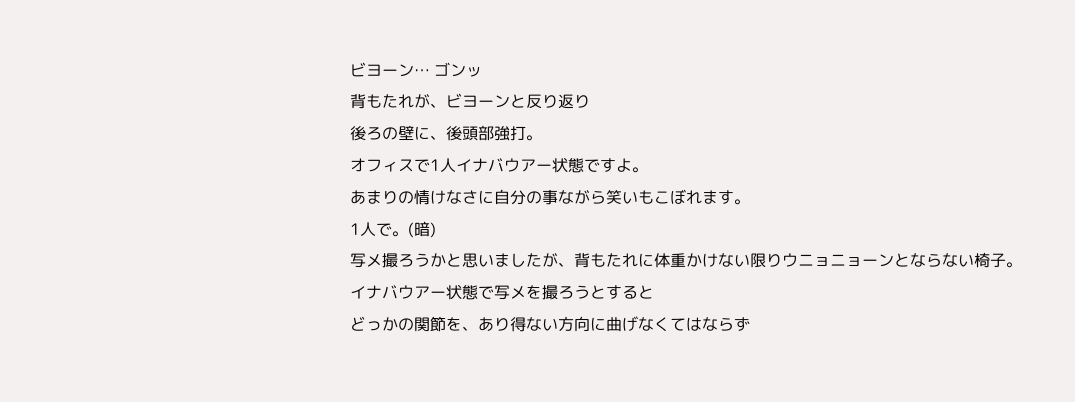ビヨーン… ゴンッ
背もたれが、ビヨーンと反り返り
後ろの壁に、後頭部強打。
オフィスで1人イナバウアー状態ですよ。
あまりの情けなさに自分の事ながら笑いもこぼれます。
1人で。(暗)
写メ撮ろうかと思いましたが、背もたれに体重かけない限りウニョニョーンとならない椅子。
イナバウアー状態で写メを撮ろうとすると
どっかの関節を、あり得ない方向に曲げなくてはならず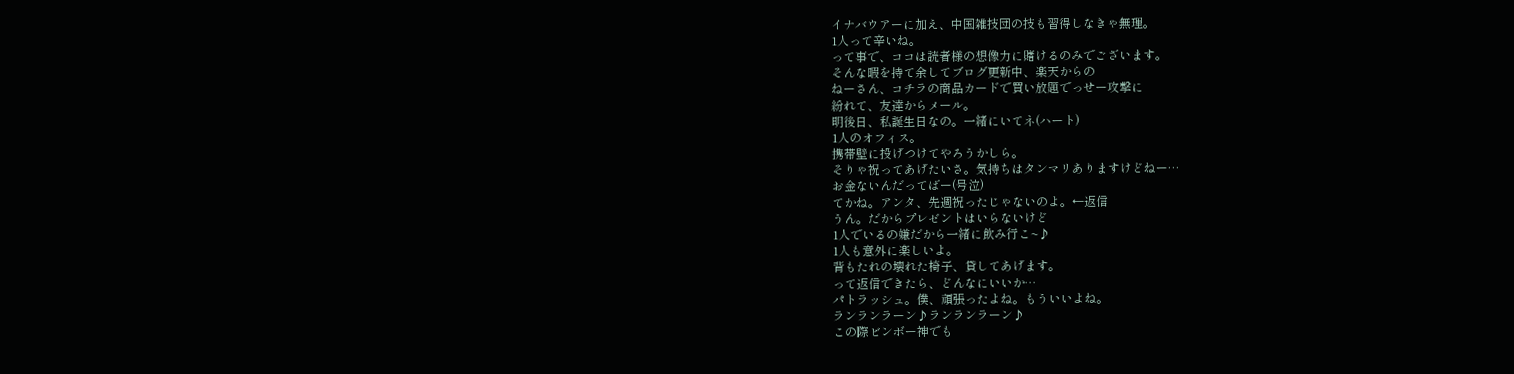イナバウアーに加え、中国雑技団の技も習得しなきゃ無理。
1人って辛いね。
って事で、ココは読者様の想像力に賭けるのみでございます。
そんな暇を持て余してブログ更新中、楽天からの
ねーさん、コチラの商品カードで買い放題でっせー攻撃に
紛れて、友達からメール。
明後日、私誕生日なの。一緒にいてネ(ハート)
1人のオフィス。
携帯壁に投げつけてやろうかしら。
そりゃ祝ってあげたいさ。気持ちはタンマリありますけどねー…
お金ないんだってばー(号泣)
てかね。アンタ、先週祝ったじゃないのよ。←返信
うん。だからプレゼントはいらないけど
1人でいるの嫌だから一緒に飲み行こ~♪
1人も意外に楽しいよ。
背もたれの壊れた椅子、貸してあげます。
って返信できたら、どんなにいいか…
パトラッシュ。僕、頑張ったよね。もういいよね。
ランランラーン♪ランランラーン♪
この際ビンボー神でも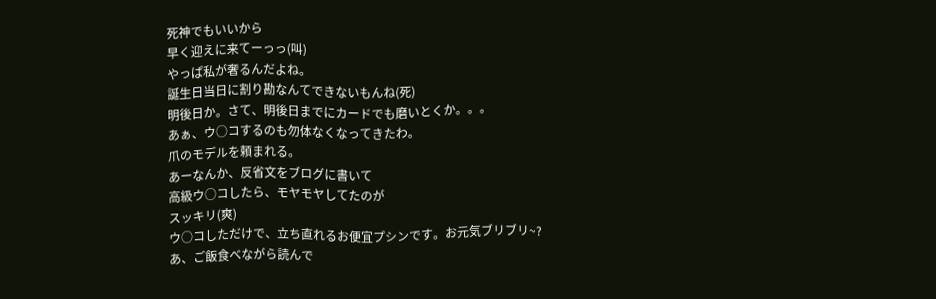死神でもいいから
早く迎えに来てーっっ(叫)
やっぱ私が奢るんだよね。
誕生日当日に割り勘なんてできないもんね(死)
明後日か。さて、明後日までにカードでも磨いとくか。。。
あぁ、ウ○コするのも勿体なくなってきたわ。
爪のモデルを頼まれる。
あーなんか、反省文をブログに書いて
高級ウ○コしたら、モヤモヤしてたのが
スッキリ(爽)
ウ○コしただけで、立ち直れるお便宜プシンです。お元気ブリブリ~?
あ、ご飯食べながら読んで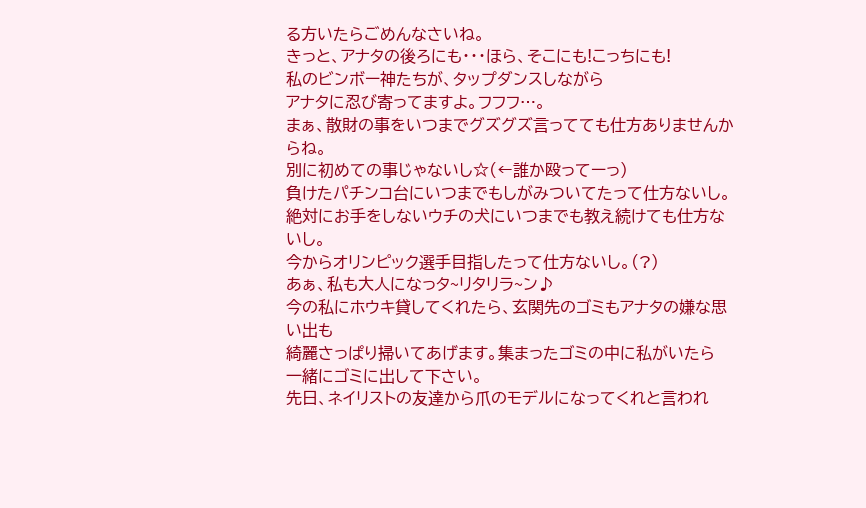る方いたらごめんなさいね。
きっと、アナタの後ろにも・・・ほら、そこにも!こっちにも!
私のビンボー神たちが、タップダンスしながら
アナタに忍び寄ってますよ。フフフ…。
まぁ、散財の事をいつまでグズグズ言ってても仕方ありませんからね。
別に初めての事じゃないし☆(←誰か殴ってーっ)
負けたパチンコ台にいつまでもしがみついてたって仕方ないし。
絶対にお手をしないウチの犬にいつまでも教え続けても仕方ないし。
今からオリンピック選手目指したって仕方ないし。(?)
あぁ、私も大人になっタ~リタリラ~ン♪
今の私にホウキ貸してくれたら、玄関先のゴミもアナタの嫌な思い出も
綺麗さっぱり掃いてあげます。集まったゴミの中に私がいたら
一緒にゴミに出して下さい。
先日、ネイリストの友達から爪のモデルになってくれと言われ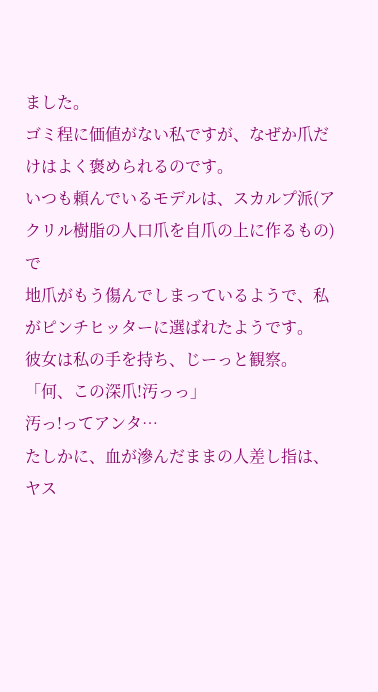ました。
ゴミ程に価値がない私ですが、なぜか爪だけはよく褒められるのです。
いつも頼んでいるモデルは、スカルプ派(アクリル樹脂の人口爪を自爪の上に作るもの)で
地爪がもう傷んでしまっているようで、私がピンチヒッターに選ばれたようです。
彼女は私の手を持ち、じーっと観察。
「何、この深爪!汚っっ」
汚っ!ってアンタ…
たしかに、血が滲んだままの人差し指は、ヤス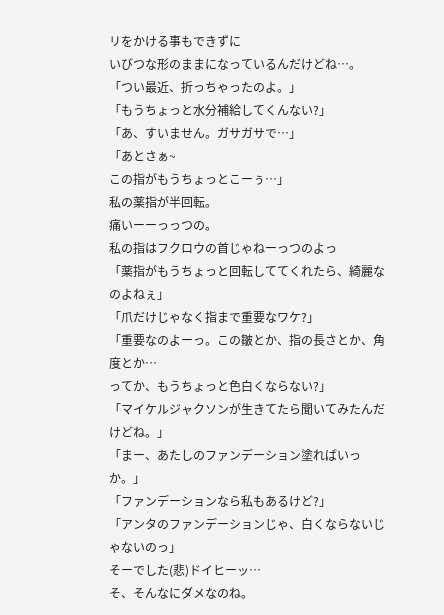リをかける事もできずに
いびつな形のままになっているんだけどね…。
「つい最近、折っちゃったのよ。」
「もうちょっと水分補給してくんない?」
「あ、すいません。ガサガサで…」
「あとさぁ~
この指がもうちょっとこーぅ…」
私の薬指が半回転。
痛いーーっっつの。
私の指はフクロウの首じゃねーっつのよっ
「薬指がもうちょっと回転しててくれたら、綺麗なのよねぇ」
「爪だけじゃなく指まで重要なワケ?」
「重要なのよーっ。この皺とか、指の長さとか、角度とか…
ってか、もうちょっと色白くならない?」
「マイケルジャクソンが生きてたら聞いてみたんだけどね。」
「まー、あたしのファンデーション塗ればいっか。」
「ファンデーションなら私もあるけど?」
「アンタのファンデーションじゃ、白くならないじゃないのっ」
そーでした(悲)ドイヒーッ…
そ、そんなにダメなのね。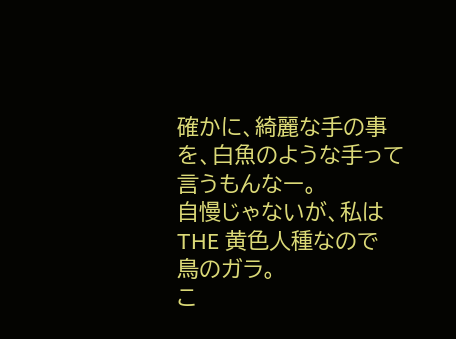確かに、綺麗な手の事を、白魚のような手って言うもんなー。
自慢じゃないが、私はTHE 黄色人種なので
鳥のガラ。
こ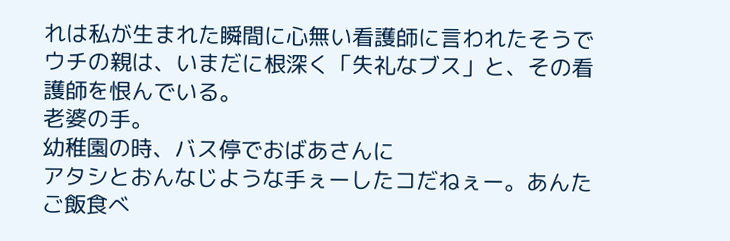れは私が生まれた瞬間に心無い看護師に言われたそうで
ウチの親は、いまだに根深く「失礼なブス」と、その看護師を恨んでいる。
老婆の手。
幼稚園の時、バス停でおばあさんに
アタシとおんなじような手ぇーしたコだねぇー。あんたご飯食べ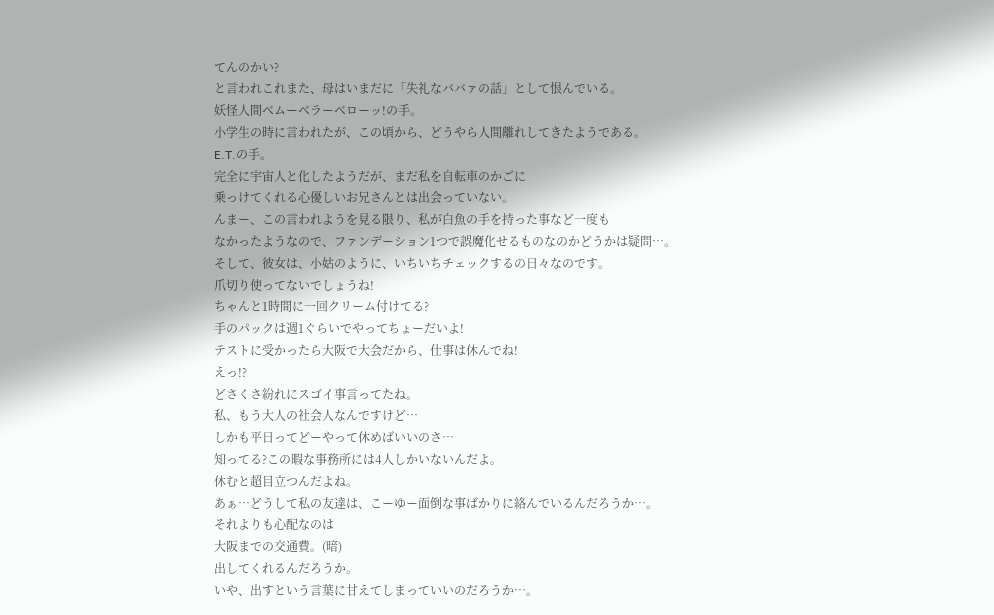てんのかい?
と言われこれまた、母はいまだに「失礼なババァの話」として恨んでいる。
妖怪人間ベムーベラーベローッ!の手。
小学生の時に言われたが、この頃から、どうやら人間離れしてきたようである。
E.T.の手。
完全に宇宙人と化したようだが、まだ私を自転車のかごに
乗っけてくれる心優しいお兄さんとは出会っていない。
んまー、この言われようを見る限り、私が白魚の手を持った事など一度も
なかったようなので、ファンデーション1つで誤魔化せるものなのかどうかは疑問…。
そして、彼女は、小姑のように、いちいちチェックするの日々なのです。
爪切り使ってないでしょうね!
ちゃんと1時間に一回クリーム付けてる?
手のパックは週1ぐらいでやってちょーだいよ!
テストに受かったら大阪で大会だから、仕事は休んでね!
えっ!?
どさくさ紛れにスゴイ事言ってたね。
私、もう大人の社会人なんですけど…
しかも平日ってどーやって休めばいいのさ…
知ってる?この暇な事務所には4人しかいないんだよ。
休むと超目立つんだよね。
あぁ…どうして私の友達は、こーゆー面倒な事ばかりに絡んでいるんだろうか…。
それよりも心配なのは
大阪までの交通費。(暗)
出してくれるんだろうか。
いや、出すという言葉に甘えてしまっていいのだろうか…。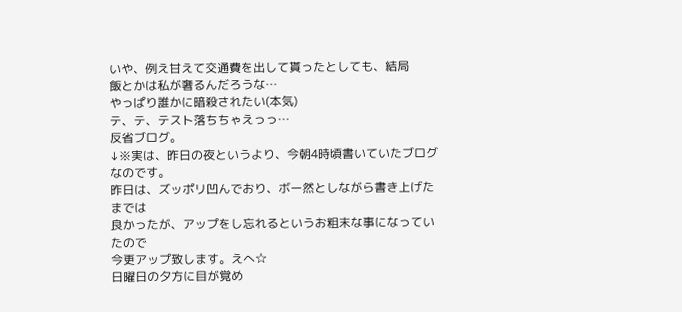いや、例え甘えて交通費を出して貰ったとしても、結局
飯とかは私が奢るんだろうな…
やっぱり誰かに暗殺されたい(本気)
テ、テ、テスト落ちちゃえっっ…
反省ブログ。
↓※実は、昨日の夜というより、今朝4時頃書いていたブログなのです。
昨日は、ズッポリ凹んでおり、ボー然としながら書き上げたまでは
良かったが、アップをし忘れるというお粗末な事になっていたので
今更アップ致します。えへ☆
日曜日の夕方に目が覚め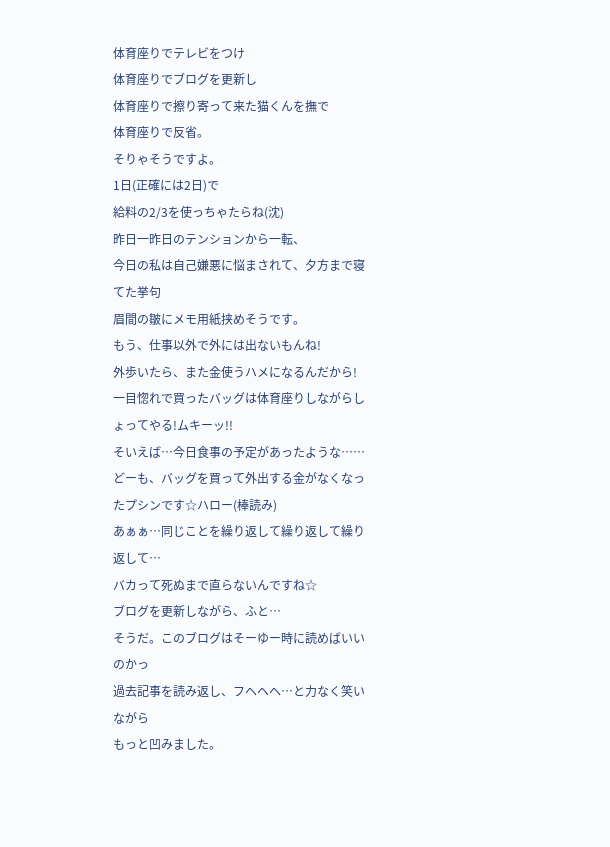体育座りでテレビをつけ
体育座りでブログを更新し
体育座りで擦り寄って来た猫くんを撫で
体育座りで反省。
そりゃそうですよ。
1日(正確には2日)で
給料の2/3を使っちゃたらね(沈)
昨日一昨日のテンションから一転、
今日の私は自己嫌悪に悩まされて、夕方まで寝てた挙句
眉間の皺にメモ用紙挟めそうです。
もう、仕事以外で外には出ないもんね!
外歩いたら、また金使うハメになるんだから!
一目惚れで買ったバッグは体育座りしながらしょってやる!ムキーッ!!
そいえば…今日食事の予定があったような……
どーも、バッグを買って外出する金がなくなったプシンです☆ハロー(棒読み)
あぁぁ…同じことを繰り返して繰り返して繰り返して…
バカって死ぬまで直らないんですね☆
ブログを更新しながら、ふと…
そうだ。このブログはそーゆー時に読めばいいのかっ
過去記事を読み返し、フヘヘヘ…と力なく笑いながら
もっと凹みました。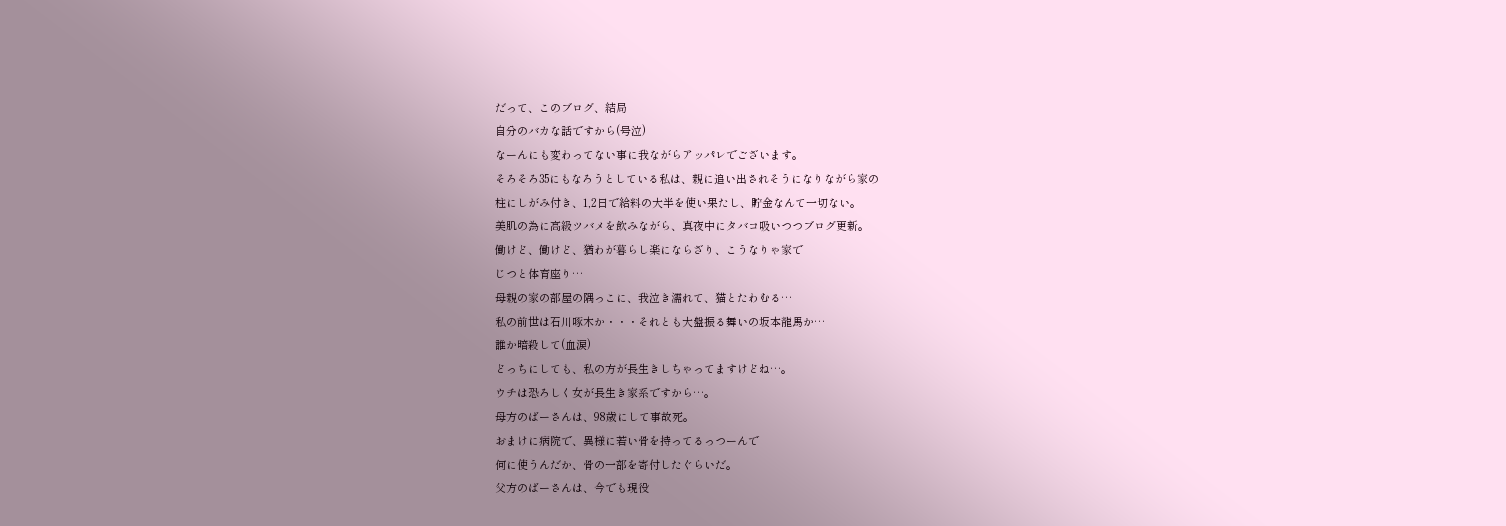だって、このブログ、結局
自分のバカな話ですから(号泣)
なーんにも変わってない事に我ながらアッパレでございます。
そろそろ35にもなろうとしている私は、親に追い出されそうになりながら家の
柱にしがみ付き、1,2日で給料の大半を使い果たし、貯金なんて一切ない。
美肌の為に高級ツバメを飲みながら、真夜中にタバコ吸いつつブログ更新。
働けど、働けど、猶わが暮らし楽にならざり、こうなりゃ家で
じつと体育座り…
母親の家の部屋の隅っこに、我泣き濡れて、猫とたわむる…
私の前世は石川啄木か・・・それとも大盤振る舞いの坂本龍馬か…
誰か暗殺して(血涙)
どっちにしても、私の方が長生きしちゃってますけどね…。
ウチは恐ろしく女が長生き家系ですから…。
母方のばーさんは、98歳にして事故死。
おまけに病院で、異様に若い骨を持ってるっつーんで
何に使うんだか、骨の一部を寄付したぐらいだ。
父方のばーさんは、今でも現役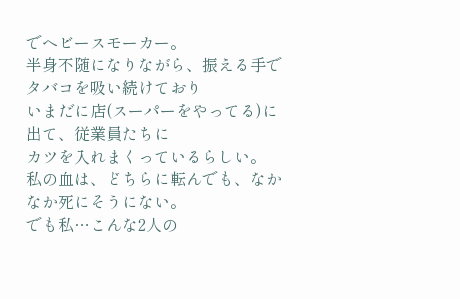でヘビースモーカー。
半身不随になりながら、振える手でタバコを吸い続けており
いまだに店(スーパーをやってる)に出て、従業員たちに
カツを入れまくっているらしい。
私の血は、どちらに転んでも、なかなか死にそうにない。
でも私…こんな2人の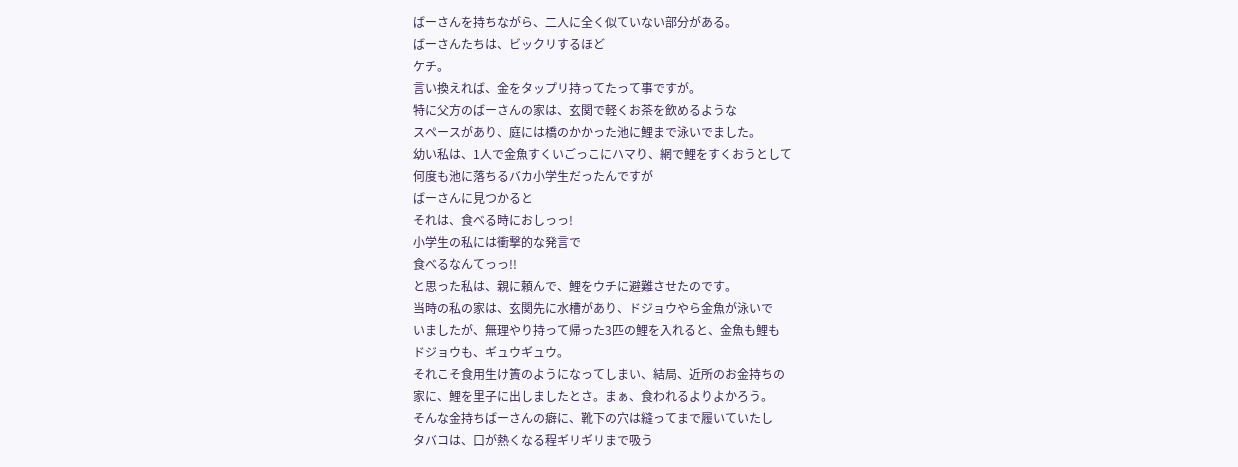ばーさんを持ちながら、二人に全く似ていない部分がある。
ばーさんたちは、ビックリするほど
ケチ。
言い換えれば、金をタップリ持ってたって事ですが。
特に父方のばーさんの家は、玄関で軽くお茶を飲めるような
スペースがあり、庭には橋のかかった池に鯉まで泳いでました。
幼い私は、1人で金魚すくいごっこにハマり、網で鯉をすくおうとして
何度も池に落ちるバカ小学生だったんですが
ばーさんに見つかると
それは、食べる時におしっっ!
小学生の私には衝撃的な発言で
食べるなんてっっ!!
と思った私は、親に頼んで、鯉をウチに避難させたのです。
当時の私の家は、玄関先に水槽があり、ドジョウやら金魚が泳いで
いましたが、無理やり持って帰った3匹の鯉を入れると、金魚も鯉も
ドジョウも、ギュウギュウ。
それこそ食用生け簀のようになってしまい、結局、近所のお金持ちの
家に、鯉を里子に出しましたとさ。まぁ、食われるよりよかろう。
そんな金持ちばーさんの癖に、靴下の穴は縫ってまで履いていたし
タバコは、口が熱くなる程ギリギリまで吸う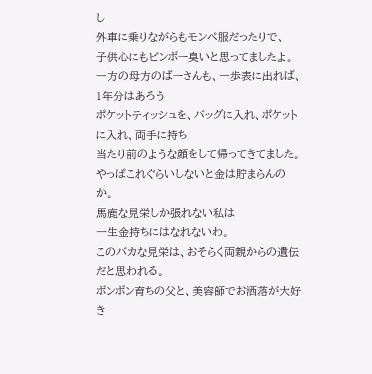し
外車に乗りながらもモンペ服だったりで、
子供心にもビンボー臭いと思ってましたよ。
一方の母方のばーさんも、一歩表に出れば、1年分はあろう
ポケットティッシュを、バッグに入れ、ポケットに入れ、両手に持ち
当たり前のような顔をして帰ってきてました。
やっぱこれぐらいしないと金は貯まらんのか。
馬鹿な見栄しか張れない私は
一生金持ちにはなれないわ。
このバカな見栄は、おそらく両親からの遺伝だと思われる。
ボンボン育ちの父と、美容師でお洒落が大好き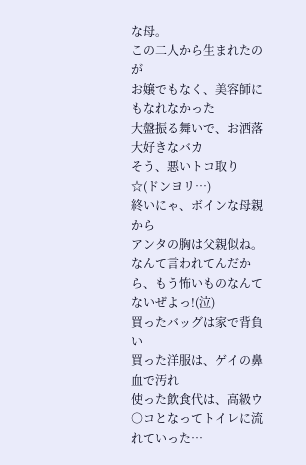な母。
この二人から生まれたのが
お嬢でもなく、美容師にもなれなかった
大盤振る舞いで、お洒落大好きなバカ
そう、悪いトコ取り☆(ドンヨリ…)
終いにゃ、ボインな母親から
アンタの胸は父親似ね。
なんて言われてんだから、もう怖いものなんてないぜよっ!(泣)
買ったバッグは家で背負い
買った洋服は、ゲイの鼻血で汚れ
使った飲食代は、高級ウ○コとなってトイレに流れていった…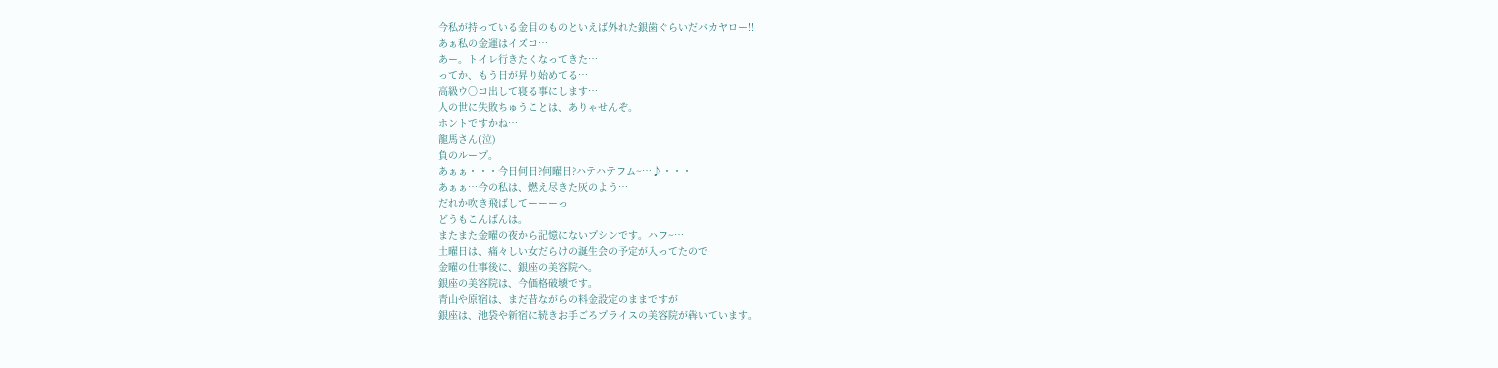今私が持っている金目のものといえば外れた銀歯ぐらいだバカヤロー!!
あぁ私の金運はイズコ…
あー。トイレ行きたくなってきた…
ってか、もう日が昇り始めてる…
高級ウ○コ出して寝る事にします…
人の世に失敗ちゅうことは、ありゃせんぞ。
ホントですかね…
龍馬さん(泣)
負のループ。
あぁぁ・・・今日何日?何曜日?ハテハテフム~…♪・・・
あぁぁ…今の私は、燃え尽きた灰のよう…
だれか吹き飛ばしてーーーっ
どうもこんばんは。
またまた金曜の夜から記憶にないプシンです。ハフ~…
土曜日は、痛々しい女だらけの誕生会の予定が入ってたので
金曜の仕事後に、銀座の美容院へ。
銀座の美容院は、今価格破壊です。
青山や原宿は、まだ昔ながらの料金設定のままですが
銀座は、池袋や新宿に続きお手ごろプライスの美容院が犇いています。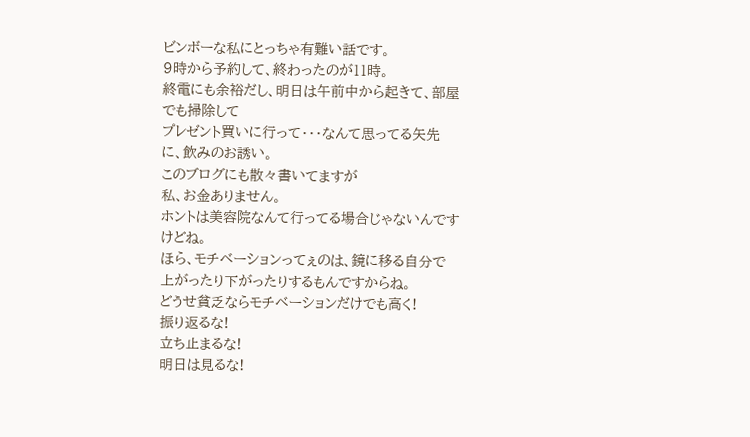ビンボーな私にとっちゃ有難い話です。
9時から予約して、終わったのが11時。
終電にも余裕だし、明日は午前中から起きて、部屋でも掃除して
プレゼント買いに行って・・・なんて思ってる矢先に、飲みのお誘い。
このブログにも散々書いてますが
私、お金ありません。
ホントは美容院なんて行ってる場合じゃないんですけどね。
ほら、モチベーションってぇのは、鏡に移る自分で
上がったり下がったりするもんですからね。
どうせ貧乏ならモチベーションだけでも高く!
振り返るな!
立ち止まるな!
明日は見るな!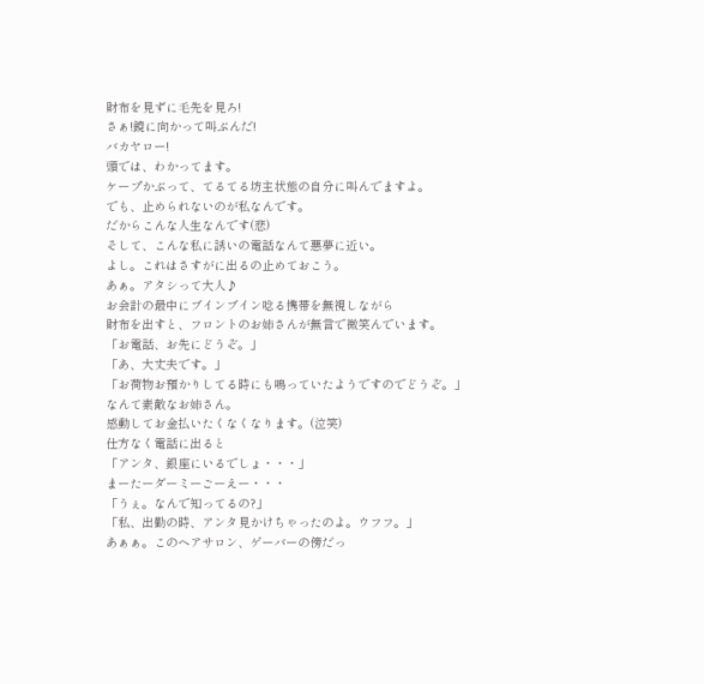財布を見ずに毛先を見ろ!
さぁ!鏡に向かって叫ぶんだ!
バカヤロー!
頭では、わかってます。
ケープかぶって、てるてる坊主状態の自分に叫んでますよ。
でも、止められないのが私なんです。
だからこんな人生なんです(悲)
そして、こんな私に誘いの電話なんて悪夢に近い。
よし。これはさすがに出るの止めておこう。
あぁ。アタシって大人♪
お会計の最中にブインブイン唸る携帯を無視しながら
財布を出すと、フロントのお姉さんが無言で微笑んでいます。
「お電話、お先にどうぞ。」
「あ、大丈夫です。」
「お荷物お預かりしてる時にも鳴っていたようですのでどうぞ。」
なんて素敵なお姉さん。
感動してお金払いたくなくなります。(泣笑)
仕方なく電話に出ると
「アンタ、銀座にいるでしょ・・・」
まーたーダーミーごーえー・・・
「うぇ。なんで知ってるの?」
「私、出勤の時、アンタ見かけちゃったのよ。ウフフ。」
あぁぁ。このヘアサロン、ゲーバーの傍だっ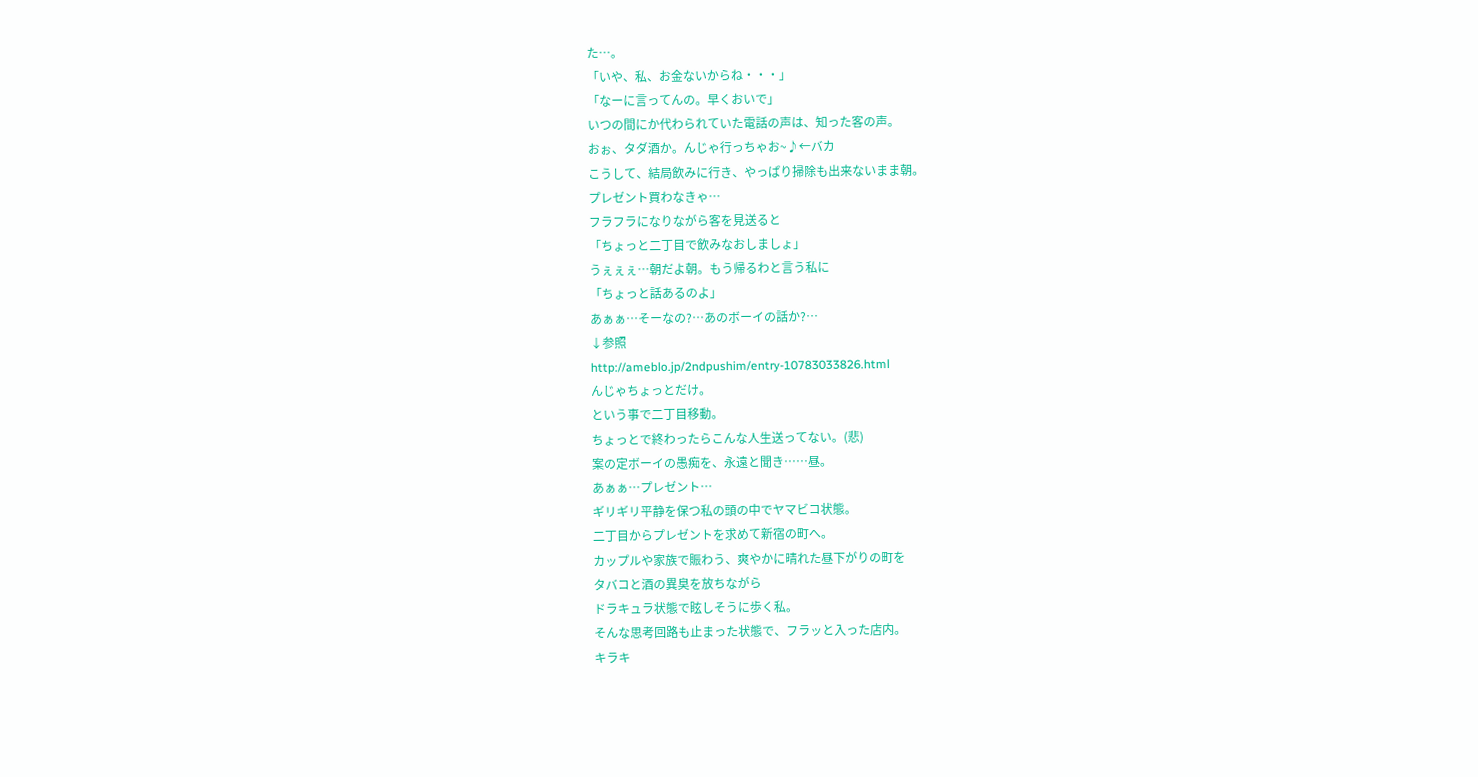た…。
「いや、私、お金ないからね・・・」
「なーに言ってんの。早くおいで」
いつの間にか代わられていた電話の声は、知った客の声。
おぉ、タダ酒か。んじゃ行っちゃお~♪←バカ
こうして、結局飲みに行き、やっぱり掃除も出来ないまま朝。
プレゼント買わなきゃ…
フラフラになりながら客を見送ると
「ちょっと二丁目で飲みなおしましょ」
うぇぇぇ…朝だよ朝。もう帰るわと言う私に
「ちょっと話あるのよ」
あぁぁ…そーなの?…あのボーイの話か?…
↓参照
http://ameblo.jp/2ndpushim/entry-10783033826.html
んじゃちょっとだけ。
という事で二丁目移動。
ちょっとで終わったらこんな人生送ってない。(悲)
案の定ボーイの愚痴を、永遠と聞き……昼。
あぁぁ…プレゼント…
ギリギリ平静を保つ私の頭の中でヤマビコ状態。
二丁目からプレゼントを求めて新宿の町へ。
カップルや家族で賑わう、爽やかに晴れた昼下がりの町を
タバコと酒の異臭を放ちながら
ドラキュラ状態で眩しそうに歩く私。
そんな思考回路も止まった状態で、フラッと入った店内。
キラキ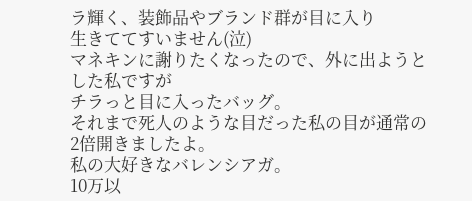ラ輝く、装飾品やブランド群が目に入り
生きててすいません(泣)
マネキンに謝りたくなったので、外に出ようとした私ですが
チラっと目に入ったバッグ。
それまで死人のような目だった私の目が通常の2倍開きましたよ。
私の大好きなバレンシアガ。
10万以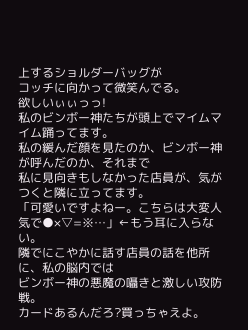上するショルダーバッグが
コッチに向かって微笑んでる。
欲しいぃぃっっ!
私のビンボー神たちが頭上でマイムマイム踊ってます。
私の緩んだ顔を見たのか、ビンボー神が呼んだのか、それまで
私に見向きもしなかった店員が、気がつくと隣に立ってます。
「可愛いですよねー。こちらは大変人気で●×▽=※…」←もう耳に入らない。
隣でにこやかに話す店員の話を他所に、私の脳内では
ビンボー神の悪魔の囁きと激しい攻防戦。
カードあるんだろ?買っちゃえよ。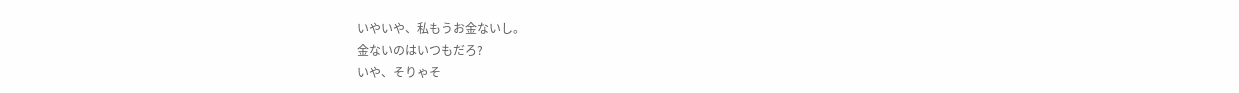いやいや、私もうお金ないし。
金ないのはいつもだろ?
いや、そりゃそ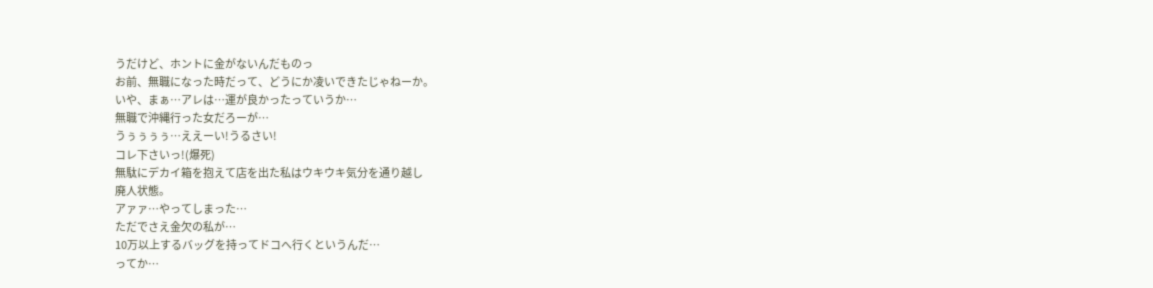うだけど、ホントに金がないんだものっ
お前、無職になった時だって、どうにか凌いできたじゃねーか。
いや、まぁ…アレは…運が良かったっていうか…
無職で沖縄行った女だろーが…
うぅぅぅぅ…ええーい!うるさい!
コレ下さいっ!(爆死)
無駄にデカイ箱を抱えて店を出た私はウキウキ気分を通り越し
廃人状態。
アァァ…やってしまった…
ただでさえ金欠の私が…
10万以上するバッグを持ってドコへ行くというんだ…
ってか…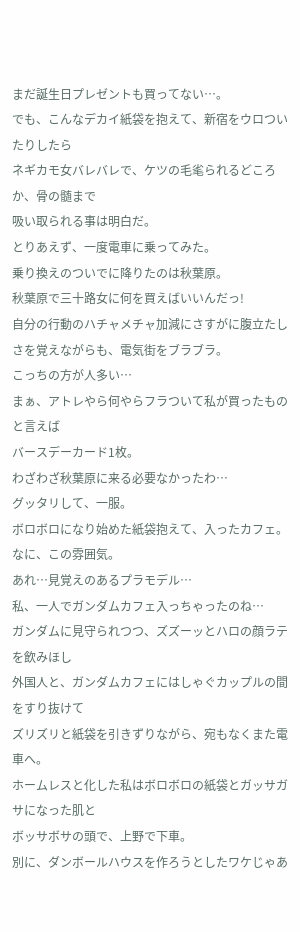まだ誕生日プレゼントも買ってない…。
でも、こんなデカイ紙袋を抱えて、新宿をウロついたりしたら
ネギカモ女バレバレで、ケツの毛毟られるどころか、骨の髄まで
吸い取られる事は明白だ。
とりあえず、一度電車に乗ってみた。
乗り換えのついでに降りたのは秋葉原。
秋葉原で三十路女に何を買えばいいんだっ!
自分の行動のハチャメチャ加減にさすがに腹立たしさを覚えながらも、電気街をブラブラ。
こっちの方が人多い…
まぁ、アトレやら何やらフラついて私が買ったものと言えば
バースデーカード1枚。
わざわざ秋葉原に来る必要なかったわ…
グッタリして、一服。
ボロボロになり始めた紙袋抱えて、入ったカフェ。
なに、この雰囲気。
あれ…見覚えのあるプラモデル…
私、一人でガンダムカフェ入っちゃったのね…
ガンダムに見守られつつ、ズズーッとハロの顔ラテを飲みほし
外国人と、ガンダムカフェにはしゃぐカップルの間をすり抜けて
ズリズリと紙袋を引きずりながら、宛もなくまた電車へ。
ホームレスと化した私はボロボロの紙袋とガッサガサになった肌と
ボッサボサの頭で、上野で下車。
別に、ダンボールハウスを作ろうとしたワケじゃあ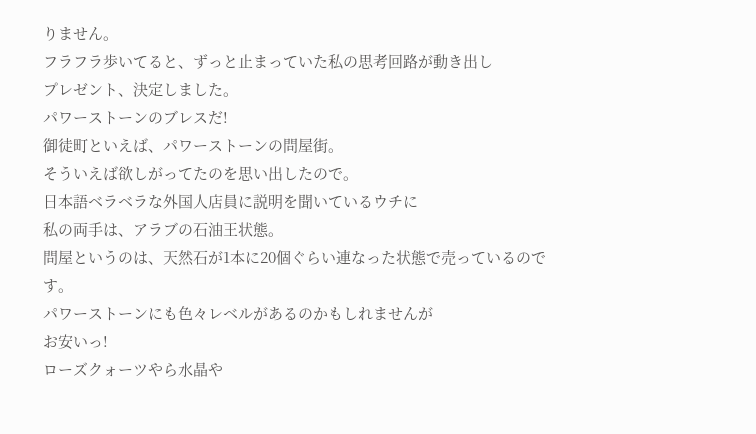りません。
フラフラ歩いてると、ずっと止まっていた私の思考回路が動き出し
プレゼント、決定しました。
パワーストーンのブレスだ!
御徒町といえば、パワーストーンの問屋街。
そういえば欲しがってたのを思い出したので。
日本語ベラベラな外国人店員に説明を聞いているウチに
私の両手は、アラブの石油王状態。
問屋というのは、天然石が1本に20個ぐらい連なった状態で売っているのです。
パワーストーンにも色々レベルがあるのかもしれませんが
お安いっ!
ローズクォーツやら水晶や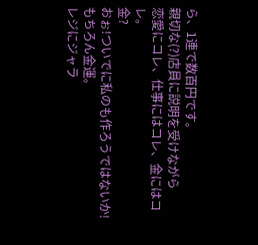ら、1連で数百円です。
親切な(?)店員に説明を受けながら
恋愛にコレ、仕事にはコレ、金にはコレ。
金?
おぉ!ついでに私のも作ろうではないか!
もちろん金運。
レジにジャラ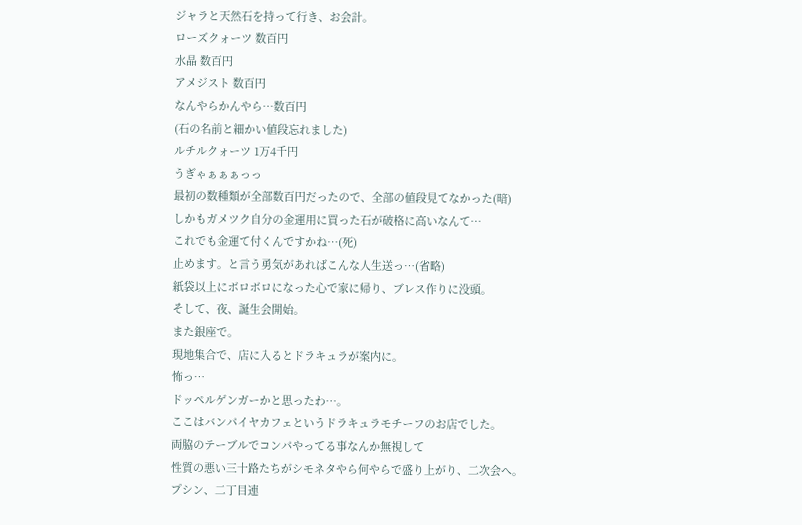ジャラと天然石を持って行き、お会計。
ローズクォーツ 数百円
水晶 数百円
アメジスト 数百円
なんやらかんやら…数百円
(石の名前と細かい値段忘れました)
ルチルクォーツ 1万4千円
うぎゃぁぁぁっっ
最初の数種類が全部数百円だったので、全部の値段見てなかった(暗)
しかもガメツク自分の金運用に買った石が破格に高いなんて…
これでも金運て付くんですかね…(死)
止めます。と言う勇気があればこんな人生送っ…(省略)
紙袋以上にボロボロになった心で家に帰り、ブレス作りに没頭。
そして、夜、誕生会開始。
また銀座で。
現地集合で、店に入るとドラキュラが案内に。
怖っ…
ドッペルゲンガーかと思ったわ…。
ここはバンパイヤカフェというドラキュラモチーフのお店でした。
両脇のテーブルでコンパやってる事なんか無視して
性質の悪い三十路たちがシモネタやら何やらで盛り上がり、二次会へ。
プシン、二丁目連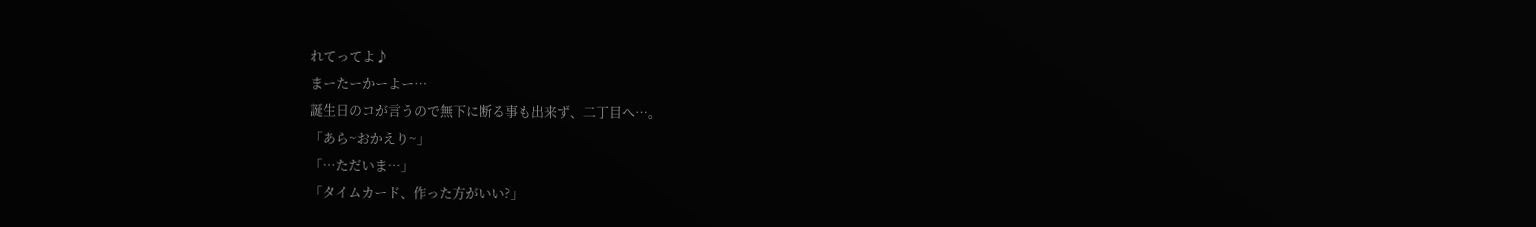れてってよ♪
まーたーかーよー…
誕生日のコが言うので無下に断る事も出来ず、二丁目へ…。
「あら~おかえり~」
「…ただいま…」
「タイムカード、作った方がいい?」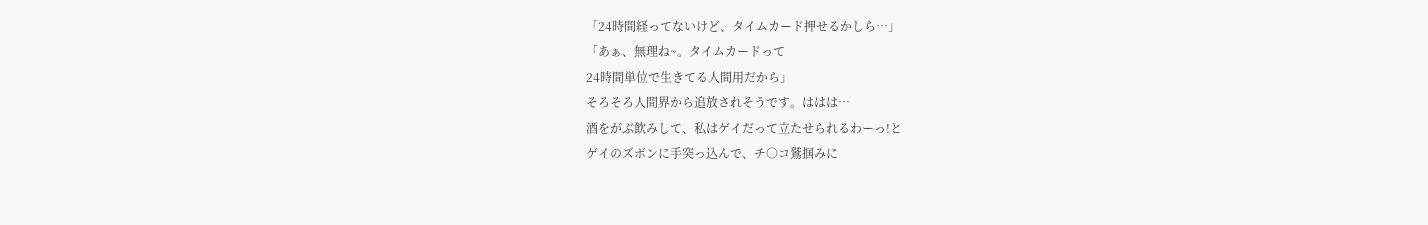「24時間経ってないけど、タイムカード押せるかしら…」
「あぁ、無理ね~。タイムカードって
24時間単位で生きてる人間用だから」
そろそろ人間界から追放されそうです。ははは…
酒をがぶ飲みして、私はゲイだって立たせられるわーっ!と
ゲイのズボンに手突っ込んで、チ○コ鷲掴みに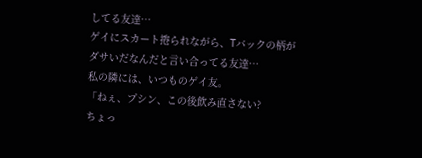してる友達…
ゲイにスカート捲られながら、Tバックの柄がダサいだなんだと言い合ってる友達…
私の隣には、いつものゲイ友。
「ねぇ、プシン、この後飲み直さない?
ちょっ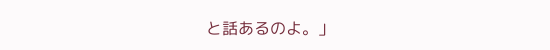と話あるのよ。」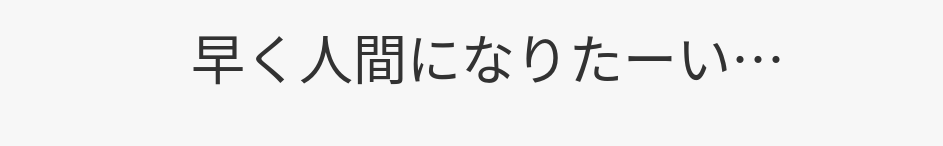早く人間になりたーい…